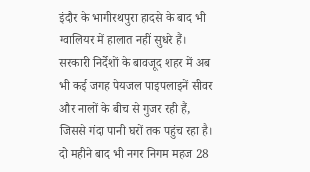इंदौर के भागीरथपुरा हादसे के बाद भी ग्वालियर में हालात नहीं सुधरे हैं। सरकारी निर्देशों के बावजूद शहर में अब भी कई जगह पेयजल पाइपलाइनें सीवर और नालों के बीच से गुजर रही हैं, जिससे गंदा पानी घरों तक पहुंच रहा है। दो महीने बाद भी नगर निगम महज 28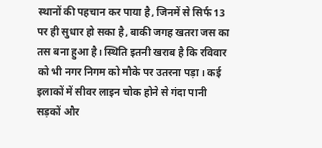स्थानों की पहचान कर पाया है, जिनमें से सिर्फ 13 पर ही सुधार हो सका है, बाकी जगह खतरा जस का तस बना हुआ है। स्थिति इतनी खराब है कि रविवार को भी नगर निगम को मौके पर उतरना पड़ा। कई इलाकों में सीवर लाइन चोक होने से गंदा पानी सड़कों और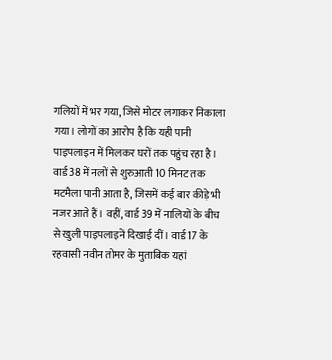गलियों में भर गया, जिसे मोटर लगाकर निकाला गया। लोगों का आरोप है कि यही पानी पाइपलाइन में मिलकर घरों तक पहुंच रहा है। वार्ड 38 में नलों से शुरुआती 10 मिनट तक मटमैला पानी आता है, जिसमें कई बार कीड़े भी नजर आते हैं। वहीं, वार्ड 39 में नालियों के बीच से खुली पाइपलाइनें दिखाई दीं। वार्ड 17 के रहवासी नवीन तोमर के मुताबिक यहां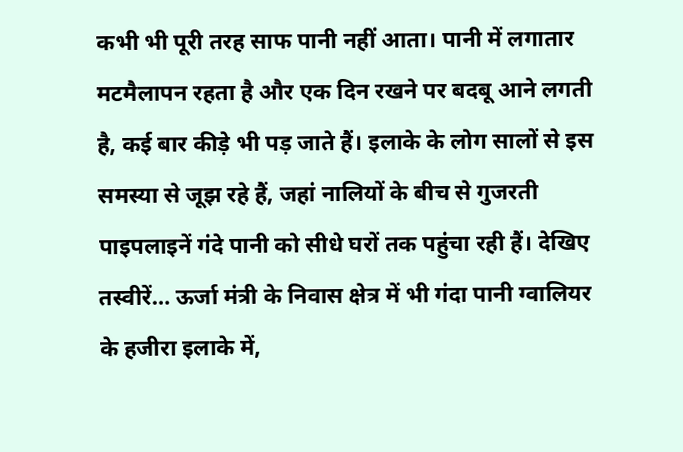कभी भी पूरी तरह साफ पानी नहीं आता। पानी में लगातार मटमैलापन रहता है और एक दिन रखने पर बदबू आने लगती है, कई बार कीड़े भी पड़ जाते हैं। इलाके के लोग सालों से इस समस्या से जूझ रहे हैं, जहां नालियों के बीच से गुजरती पाइपलाइनें गंदे पानी को सीधे घरों तक पहुंचा रही हैं। देखिए तस्वीरें… ऊर्जा मंत्री के निवास क्षेत्र में भी गंदा पानी ग्वालियर के हजीरा इलाके में,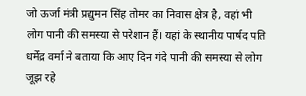जो ऊर्जा मंत्री प्रद्युमन सिंह तोमर का निवास क्षेत्र है, वहां भी लोग पानी की समस्या से परेशान हैं। यहां के स्थानीय पार्षद पति धर्मेंद्र वर्मा ने बताया कि आए दिन गंदे पानी की समस्या से लोग जूझ रहे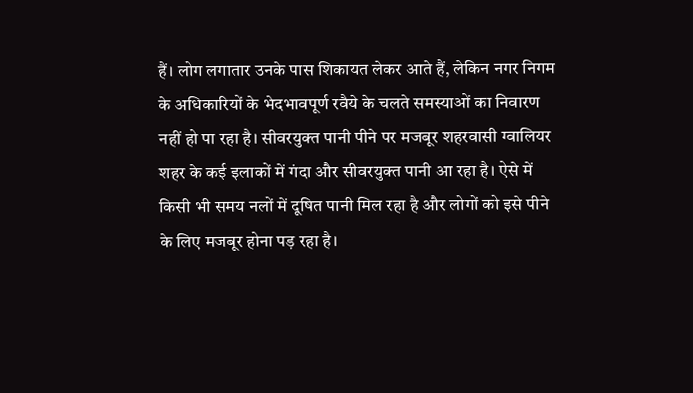हैं। लोग लगातार उनके पास शिकायत लेकर आते हैं, लेकिन नगर निगम के अधिकारियों के भेदभावपूर्ण रवैये के चलते समस्याओं का निवारण नहीं हो पा रहा है। सीवरयुक्त पानी पीने पर मजबूर शहरवासी ग्वालियर शहर के कई इलाकों में गंदा और सीवरयुक्त पानी आ रहा है। ऐसे में किसी भी समय नलों में दूषित पानी मिल रहा है और लोगों को इसे पीने के लिए मजबूर होना पड़ रहा है।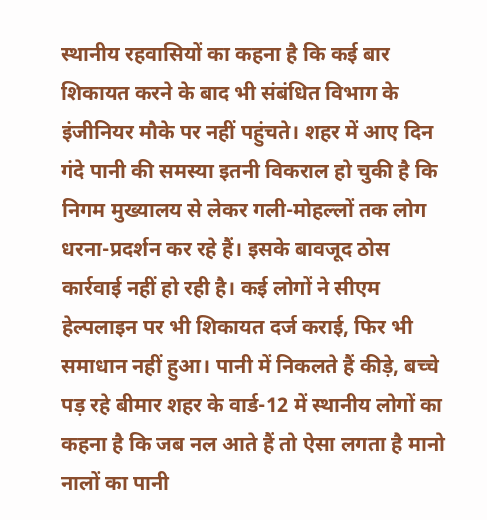स्थानीय रहवासियों का कहना है कि कई बार शिकायत करने के बाद भी संबंधित विभाग के इंजीनियर मौके पर नहीं पहुंचते। शहर में आए दिन गंदे पानी की समस्या इतनी विकराल हो चुकी है कि निगम मुख्यालय से लेकर गली-मोहल्लों तक लोग धरना-प्रदर्शन कर रहे हैं। इसके बावजूद ठोस कार्रवाई नहीं हो रही है। कई लोगों ने सीएम हेल्पलाइन पर भी शिकायत दर्ज कराई, फिर भी समाधान नहीं हुआ। पानी में निकलते हैं कीड़े, बच्चे पड़ रहे बीमार शहर के वार्ड-12 में स्थानीय लोगों का कहना है कि जब नल आते हैं तो ऐसा लगता है मानो नालों का पानी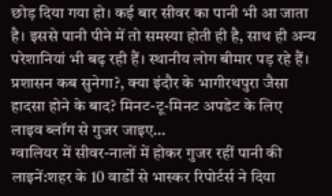छोड़ दिया गया हो। कई बार सीवर का पानी भी आ जाता है। इससे पानी पीने में तो समस्या होती ही है, साथ ही अन्य परेशानियां भी बढ़ रही हैं। स्थानीय लोग बीमार पड़ रहे हैं। प्रशासन कब सुनेगा?, क्या इंदौर के भागीरथपुरा जैसा हादसा होने के बाद? मिनट-टू-मिनट अपडेट के लिए लाइव ब्लॉग से गुजर जाइए…
ग्वालियर में सीवर-नालों में होकर गुजर रहीं पानी की लाइनें:शहर के 10 वार्डों से भास्कर रिपोर्टर्स ने दिया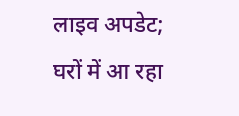लाइव अपडेट; घरों में आ रहा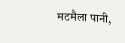मटमैला पानी,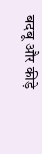बदबू और कीड़े